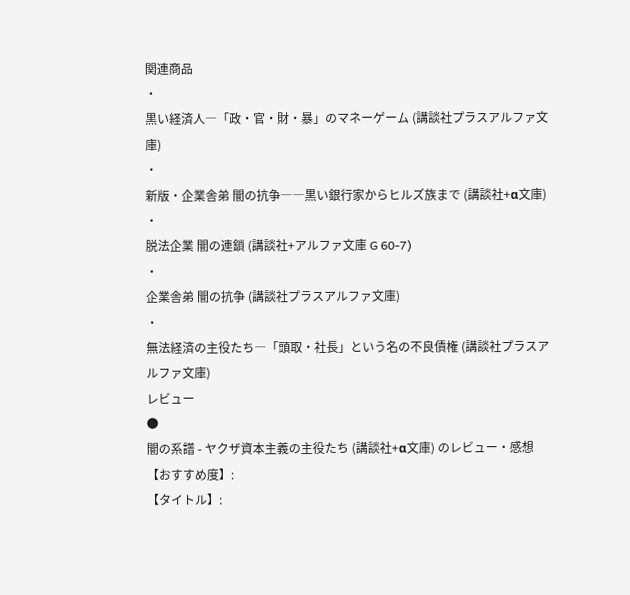関連商品
・
黒い経済人―「政・官・財・暴」のマネーゲーム (講談社プラスアルファ文庫)
・
新版・企業舎弟 闇の抗争――黒い銀行家からヒルズ族まで (講談社+α文庫)
・
脱法企業 闇の連鎖 (講談社+アルファ文庫 G 60-7)
・
企業舎弟 闇の抗争 (講談社プラスアルファ文庫)
・
無法経済の主役たち―「頭取・社長」という名の不良債権 (講談社プラスアルファ文庫)
レビュー
●
闇の系譜 - ヤクザ資本主義の主役たち (講談社+α文庫) のレビュー・感想
【おすすめ度】:
【タイトル】: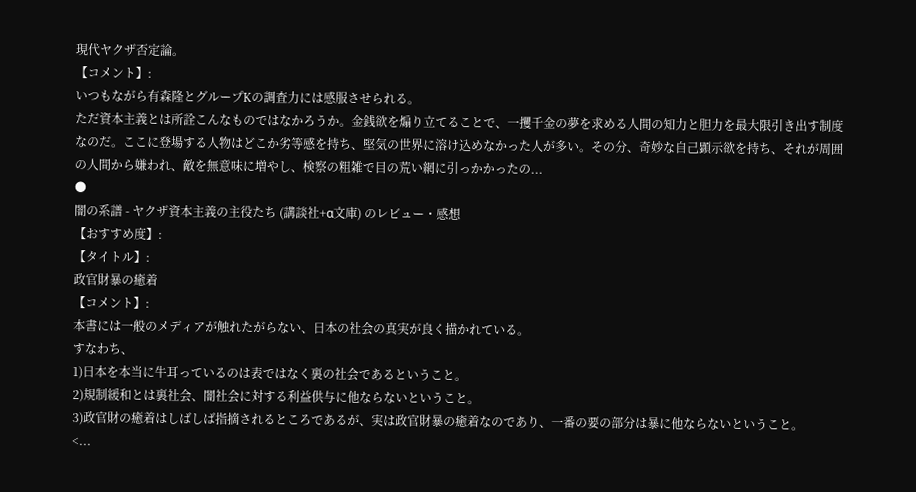現代ヤクザ否定論。
【コメント】:
いつもながら有森隆とグループKの調査力には感服させられる。
ただ資本主義とは所詮こんなものではなかろうか。金銭欲を煽り立てることで、一攫千金の夢を求める人間の知力と胆力を最大限引き出す制度なのだ。ここに登場する人物はどこか劣等感を持ち、堅気の世界に溶け込めなかった人が多い。その分、奇妙な自己顕示欲を持ち、それが周囲の人間から嫌われ、敵を無意味に増やし、検察の粗雑で目の荒い網に引っかかったの...
●
闇の系譜 - ヤクザ資本主義の主役たち (講談社+α文庫) のレビュー・感想
【おすすめ度】:
【タイトル】:
政官財暴の癒着
【コメント】:
本書には一般のメディアが触れたがらない、日本の社会の真実が良く描かれている。
すなわち、
1)日本を本当に牛耳っているのは表ではなく裏の社会であるということ。
2)規制緩和とは裏社会、闇社会に対する利益供与に他ならないということ。
3)政官財の癒着はしばしば指摘されるところであるが、実は政官財暴の癒着なのであり、一番の要の部分は暴に他ならないということ。
<...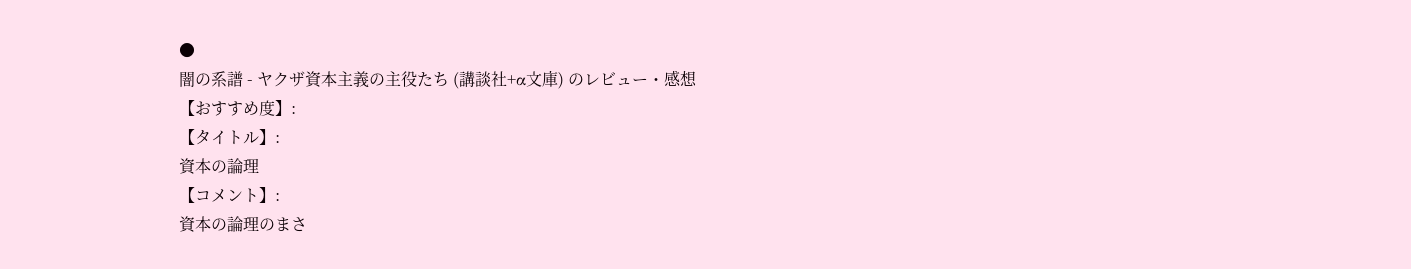●
闇の系譜 - ヤクザ資本主義の主役たち (講談社+α文庫) のレビュー・感想
【おすすめ度】:
【タイトル】:
資本の論理
【コメント】:
資本の論理のまさ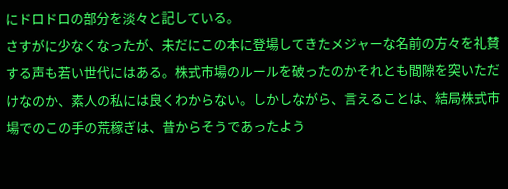にドロドロの部分を淡々と記している。
さすがに少なくなったが、未だにこの本に登場してきたメジャーな名前の方々を礼賛する声も若い世代にはある。株式市場のルールを破ったのかそれとも間隙を突いただけなのか、素人の私には良くわからない。しかしながら、言えることは、結局株式市場でのこの手の荒稼ぎは、昔からそうであったよう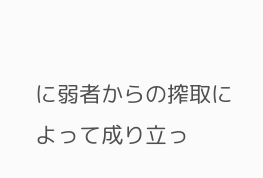に弱者からの搾取によって成り立っ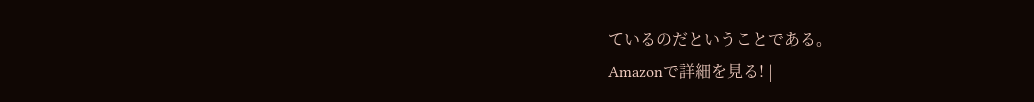ているのだということである。
Amazonで詳細を見る! |